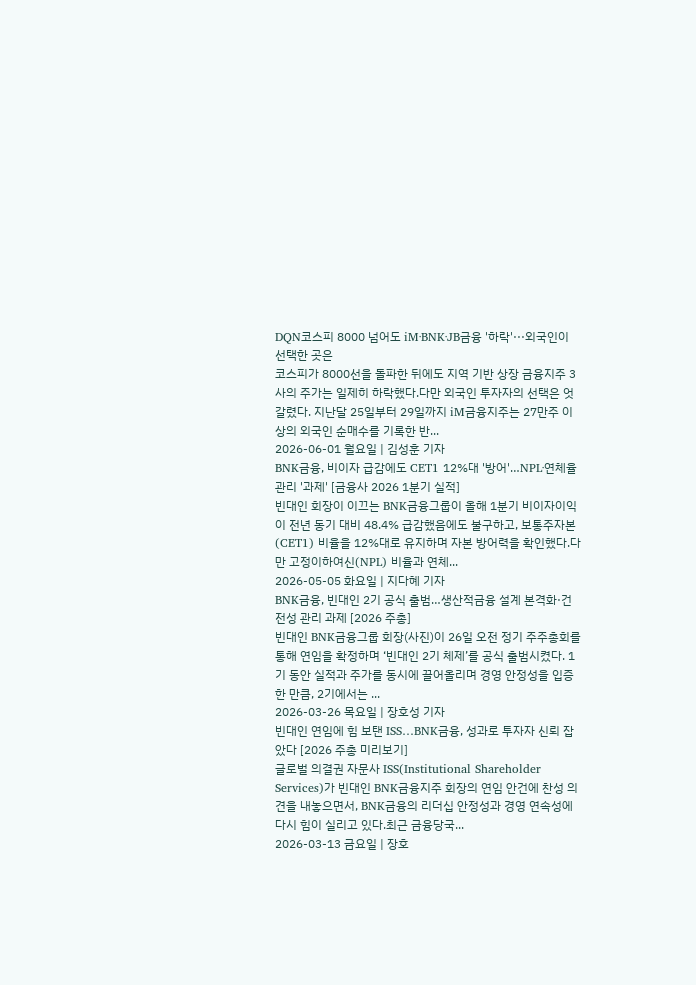DQN코스피 8000 넘어도 iM·BNK·JB금융 '하락'···외국인이 선택한 곳은
코스피가 8000선을 돌파한 뒤에도 지역 기반 상장 금융지주 3사의 주가는 일제히 하락했다.다만 외국인 투자자의 선택은 엇갈렸다. 지난달 25일부터 29일까지 iM금융지주는 27만주 이상의 외국인 순매수를 기록한 반...
2026-06-01 월요일 | 김성훈 기자
BNK금융, 비이자 급감에도 CET1 12%대 '방어'…NPL·연체율 관리 '과제' [금융사 2026 1분기 실적]
빈대인 회장이 이끄는 BNK금융그룹이 올해 1분기 비이자이익이 전년 동기 대비 48.4% 급감했음에도 불구하고, 보통주자본(CET1) 비율을 12%대로 유지하며 자본 방어력을 확인했다.다만 고정이하여신(NPL) 비율과 연체...
2026-05-05 화요일 | 지다혜 기자
BNK금융, 빈대인 2기 공식 출범…생산적금융 설계 본격화·건전성 관리 과제 [2026 주총]
빈대인 BNK금융그룹 회장(사진)이 26일 오전 정기 주주총회를 통해 연임을 확정하며 ‘빈대인 2기 체제’를 공식 출범시켰다. 1기 동안 실적과 주가를 동시에 끌어올리며 경영 안정성을 입증한 만큼, 2기에서는 ...
2026-03-26 목요일 | 장호성 기자
빈대인 연임에 힘 보탠 ISS…BNK금융, 성과로 투자자 신뢰 잡았다 [2026 주총 미리보기]
글로벌 의결권 자문사 ISS(Institutional Shareholder Services)가 빈대인 BNK금융지주 회장의 연임 안건에 찬성 의견을 내놓으면서, BNK금융의 리더십 안정성과 경영 연속성에 다시 힘이 실리고 있다.최근 금융당국...
2026-03-13 금요일 | 장호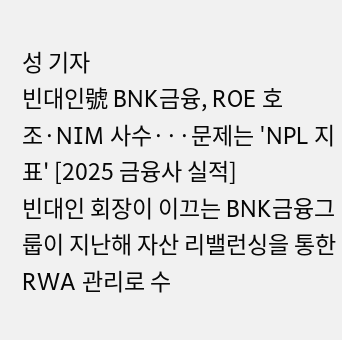성 기자
빈대인號 BNK금융, ROE 호조·NIM 사수···문제는 'NPL 지표' [2025 금융사 실적]
빈대인 회장이 이끄는 BNK금융그룹이 지난해 자산 리밸런싱을 통한 RWA 관리로 수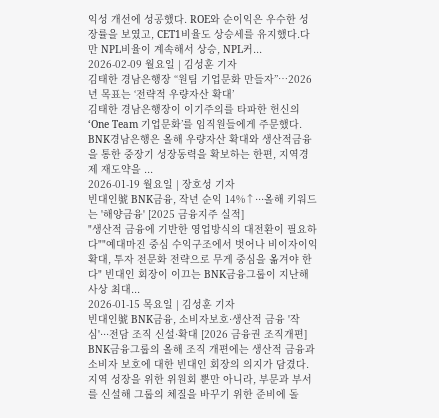익성 개선에 성공했다. ROE와 순이익은 우수한 성장률을 보였고, CET1비율도 상승세를 유지했다.다만 NPL비율이 계속해서 상승, NPL커...
2026-02-09 월요일 | 김성훈 기자
김태한 경남은행장 “원팀 기업문화 만들자”…2026년 목표는 ‘전략적 우량자산 확대’
김태한 경남은행장이 이기주의를 타파한 헌신의 ‘One Team 기업문화’를 임직원들에게 주문했다. BNK경남은행은 올해 우량자산 확대와 생산적금융을 통한 중장기 성장동력을 확보하는 한편, 지역경제 재도약을 ...
2026-01-19 월요일 | 장호성 기자
빈대인號 BNK금융, 작년 순익 14%↑···올해 키워드는 '해양금융' [2025 금융지주 실적]
"생산적 금융에 기반한 영업방식의 대전환이 필요하다""예대마진 중심 수익구조에서 벗어나 비이자이익 확대, 투자 전문화 전략으로 무게 중심을 옮겨야 한다" 빈대인 회장이 이끄는 BNK금융그룹이 지난해 사상 최대...
2026-01-15 목요일 | 김성훈 기자
빈대인號 BNK금융, 소비자보호·생산적 금융 '작심'···전담 조직 신설·확대 [2026 금융권 조직개편]
BNK금융그룹의 올해 조직 개편에는 생산적 금융과 소비자 보호에 대한 빈대인 회장의 의지가 담겼다.지역 성장을 위한 위원회 뿐만 아니라, 부문과 부서를 신설해 그룹의 체질을 바꾸기 위한 준비에 돌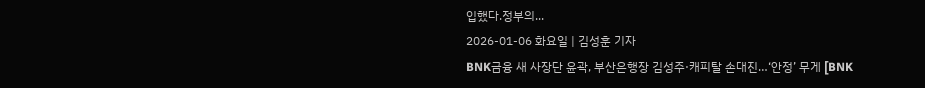입했다.정부의...
2026-01-06 화요일 | 김성훈 기자
BNK금융 새 사장단 윤곽, 부산은행장 김성주·캐피탈 손대진…‘안정’ 무게 [BNK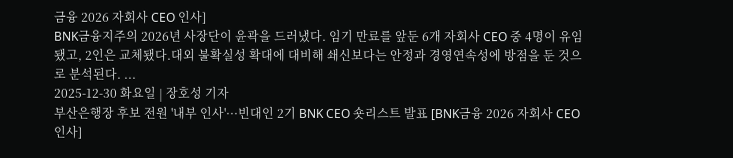금융 2026 자회사 CEO 인사]
BNK금융지주의 2026년 사장단이 윤곽을 드러냈다. 임기 만료를 앞둔 6개 자회사 CEO 중 4명이 유임됐고, 2인은 교체됐다.대외 불확실성 확대에 대비해 쇄신보다는 안정과 경영연속성에 방점을 둔 것으로 분석된다. ...
2025-12-30 화요일 | 장호성 기자
부산은행장 후보 전원 '내부 인사'···빈대인 2기 BNK CEO 숏리스트 발표 [BNK금융 2026 자회사 CEO 인사]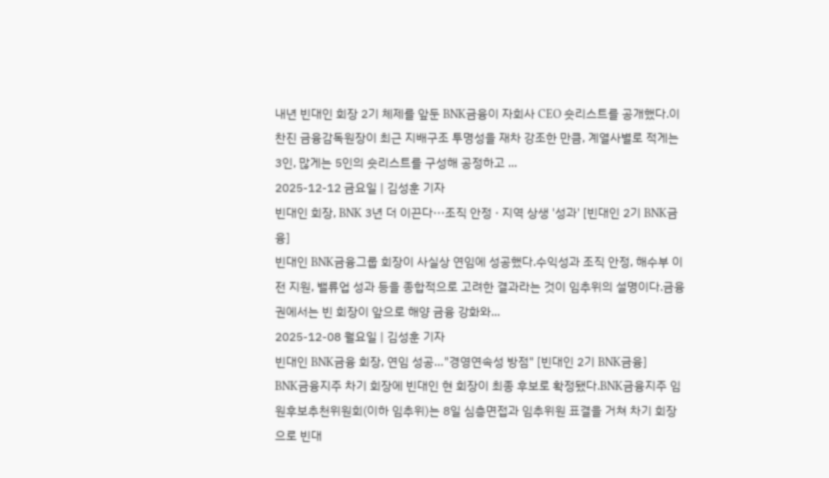내년 빈대인 회장 2기 체제를 앞둔 BNK금융이 자회사 CEO 숏리스트를 공개했다.이찬진 금융감독원장이 최근 지배구조 투명성을 재차 강조한 만큼, 계열사별로 적게는 3인, 많게는 5인의 숏리스트를 구성해 공정하고 ...
2025-12-12 금요일 | 김성훈 기자
빈대인 회장, BNK 3년 더 이끈다···조직 안정 · 지역 상생 '성과' [빈대인 2기 BNK금융]
빈대인 BNK금융그룹 회장이 사실상 연임에 성공했다.수익성과 조직 안정, 해수부 이전 지원, 밸류업 성과 등을 종합적으로 고려한 결과라는 것이 임추위의 설명이다.금융권에서는 빈 회장이 앞으로 해양 금융 강화와...
2025-12-08 월요일 | 김성훈 기자
빈대인 BNK금융 회장, 연임 성공…"경영연속성 방점" [빈대인 2기 BNK금융]
BNK금융지주 차기 회장에 빈대인 현 회장이 최종 후보로 확정됐다.BNK금융지주 임원후보추천위원회(이하 임추위)는 8일 심층면접과 임추위원 표결을 거쳐 차기 회장으로 빈대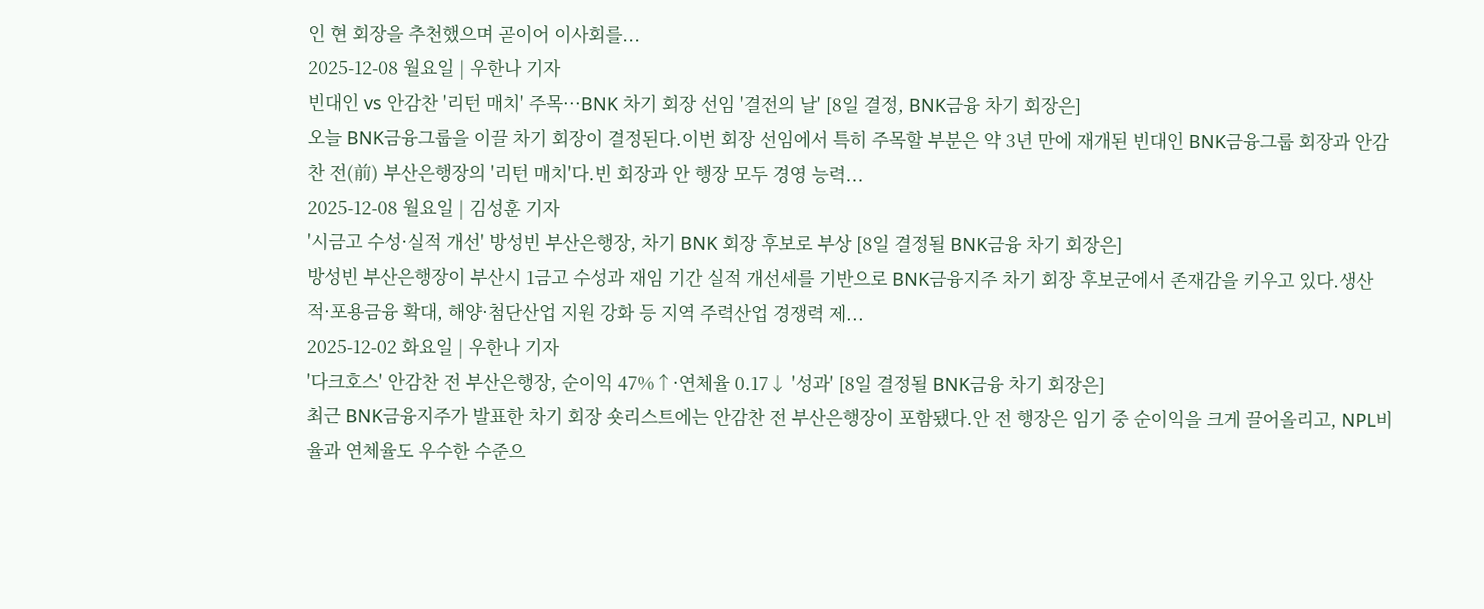인 현 회장을 추천했으며 곧이어 이사회를...
2025-12-08 월요일 | 우한나 기자
빈대인 vs 안감찬 '리턴 매치' 주목···BNK 차기 회장 선임 '결전의 날' [8일 결정, BNK금융 차기 회장은]
오늘 BNK금융그룹을 이끌 차기 회장이 결정된다.이번 회장 선임에서 특히 주목할 부분은 약 3년 만에 재개된 빈대인 BNK금융그룹 회장과 안감찬 전(前) 부산은행장의 '리턴 매치'다.빈 회장과 안 행장 모두 경영 능력...
2025-12-08 월요일 | 김성훈 기자
'시금고 수성·실적 개선' 방성빈 부산은행장, 차기 BNK 회장 후보로 부상 [8일 결정될 BNK금융 차기 회장은]
방성빈 부산은행장이 부산시 1금고 수성과 재임 기간 실적 개선세를 기반으로 BNK금융지주 차기 회장 후보군에서 존재감을 키우고 있다.생산적·포용금융 확대, 해양·첨단산업 지원 강화 등 지역 주력산업 경쟁력 제...
2025-12-02 화요일 | 우한나 기자
'다크호스' 안감찬 전 부산은행장, 순이익 47%↑·연체율 0.17↓ '성과' [8일 결정될 BNK금융 차기 회장은]
최근 BNK금융지주가 발표한 차기 회장 숏리스트에는 안감찬 전 부산은행장이 포함됐다.안 전 행장은 임기 중 순이익을 크게 끌어올리고, NPL비율과 연체율도 우수한 수준으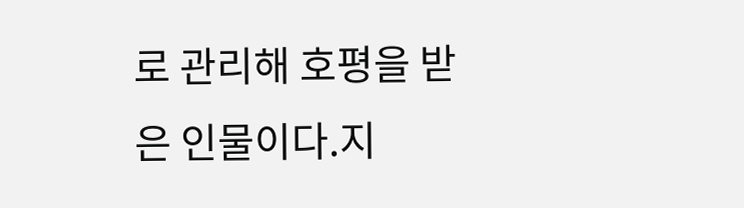로 관리해 호평을 받은 인물이다.지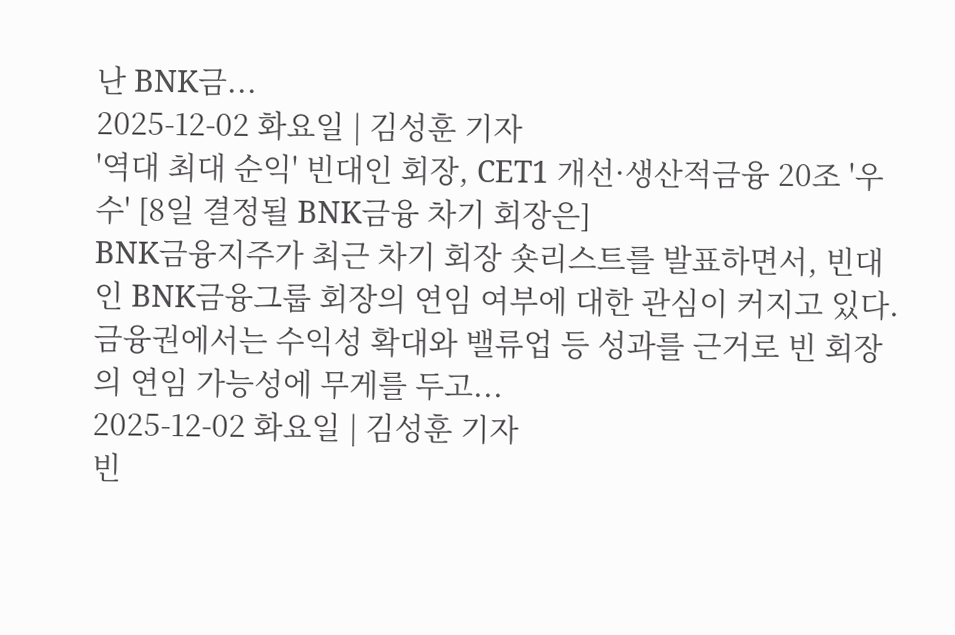난 BNK금...
2025-12-02 화요일 | 김성훈 기자
'역대 최대 순익' 빈대인 회장, CET1 개선·생산적금융 20조 '우수' [8일 결정될 BNK금융 차기 회장은]
BNK금융지주가 최근 차기 회장 숏리스트를 발표하면서, 빈대인 BNK금융그룹 회장의 연임 여부에 대한 관심이 커지고 있다.금융권에서는 수익성 확대와 밸류업 등 성과를 근거로 빈 회장의 연임 가능성에 무게를 두고...
2025-12-02 화요일 | 김성훈 기자
빈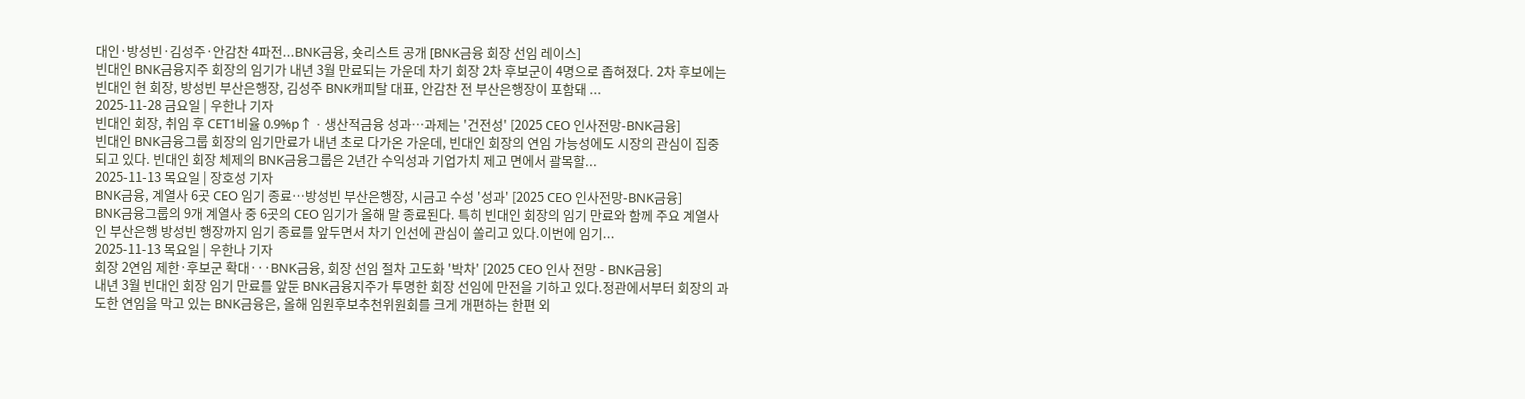대인·방성빈·김성주·안감찬 4파전...BNK금융, 숏리스트 공개 [BNK금융 회장 선임 레이스]
빈대인 BNK금융지주 회장의 임기가 내년 3월 만료되는 가운데 차기 회장 2차 후보군이 4명으로 좁혀졌다. 2차 후보에는 빈대인 현 회장, 방성빈 부산은행장, 김성주 BNK캐피탈 대표, 안감찬 전 부산은행장이 포함돼 ...
2025-11-28 금요일 | 우한나 기자
빈대인 회장, 취임 후 CET1비율 0.9%p↑ㆍ생산적금융 성과…과제는 '건전성' [2025 CEO 인사전망-BNK금융]
빈대인 BNK금융그룹 회장의 임기만료가 내년 초로 다가온 가운데, 빈대인 회장의 연임 가능성에도 시장의 관심이 집중되고 있다. 빈대인 회장 체제의 BNK금융그룹은 2년간 수익성과 기업가치 제고 면에서 괄목할...
2025-11-13 목요일 | 장호성 기자
BNK금융, 계열사 6곳 CEO 임기 종료…방성빈 부산은행장, 시금고 수성 '성과' [2025 CEO 인사전망-BNK금융]
BNK금융그룹의 9개 계열사 중 6곳의 CEO 임기가 올해 말 종료된다. 특히 빈대인 회장의 임기 만료와 함께 주요 계열사인 부산은행 방성빈 행장까지 임기 종료를 앞두면서 차기 인선에 관심이 쏠리고 있다.이번에 임기...
2025-11-13 목요일 | 우한나 기자
회장 2연임 제한·후보군 확대···BNK금융, 회장 선임 절차 고도화 '박차' [2025 CEO 인사 전망 - BNK금융]
내년 3월 빈대인 회장 임기 만료를 앞둔 BNK금융지주가 투명한 회장 선임에 만전을 기하고 있다.정관에서부터 회장의 과도한 연임을 막고 있는 BNK금융은, 올해 임원후보추천위원회를 크게 개편하는 한편 외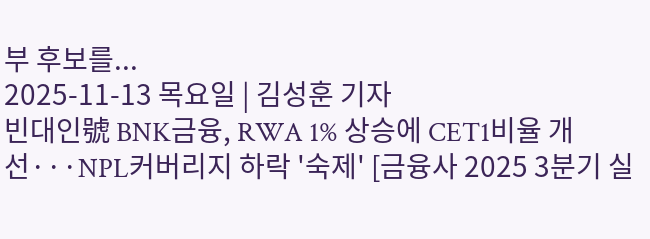부 후보를...
2025-11-13 목요일 | 김성훈 기자
빈대인號 BNK금융, RWA 1% 상승에 CET1비율 개선···NPL커버리지 하락 '숙제' [금융사 2025 3분기 실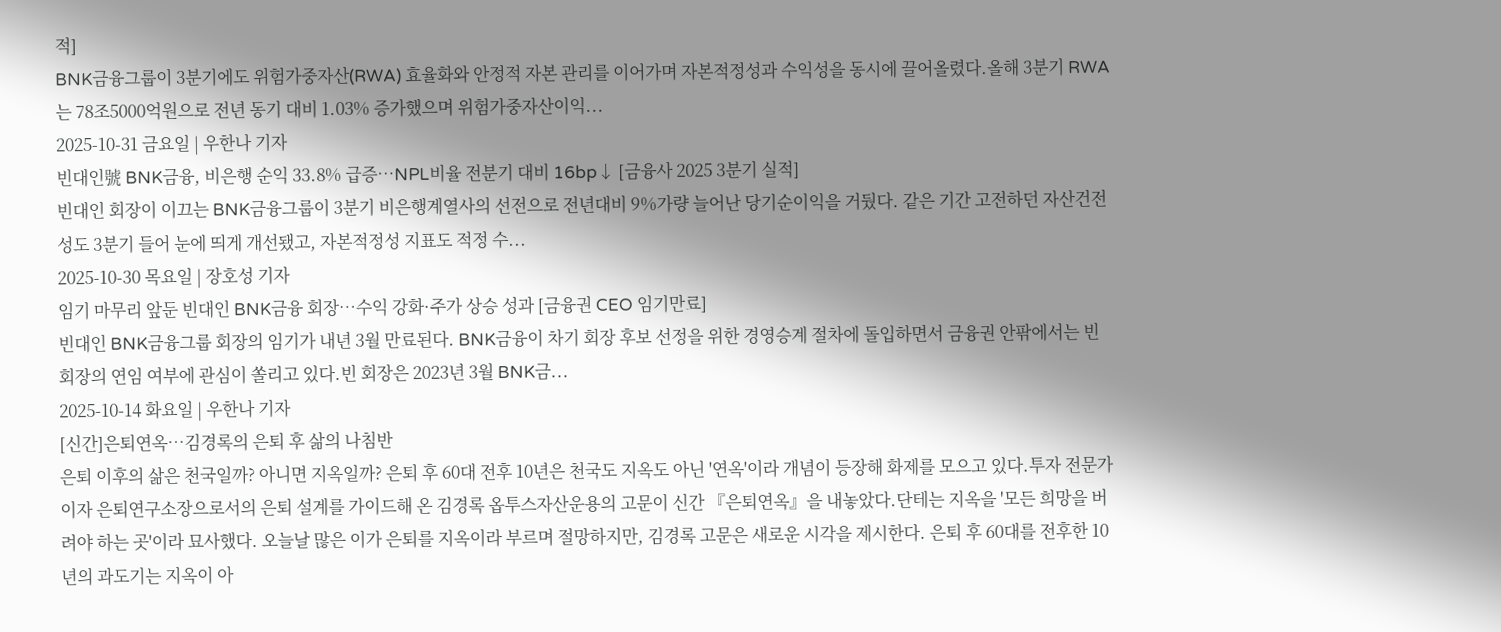적]
BNK금융그룹이 3분기에도 위험가중자산(RWA) 효율화와 안정적 자본 관리를 이어가며 자본적정성과 수익성을 동시에 끌어올렸다.올해 3분기 RWA는 78조5000억원으로 전년 동기 대비 1.03% 증가했으며 위험가중자산이익...
2025-10-31 금요일 | 우한나 기자
빈대인號 BNK금융, 비은행 순익 33.8% 급증…NPL비율 전분기 대비 16bp↓ [금융사 2025 3분기 실적]
빈대인 회장이 이끄는 BNK금융그룹이 3분기 비은행계열사의 선전으로 전년대비 9%가량 늘어난 당기순이익을 거뒀다. 같은 기간 고전하던 자산건전성도 3분기 들어 눈에 띄게 개선됐고, 자본적정성 지표도 적정 수...
2025-10-30 목요일 | 장호성 기자
임기 마무리 앞둔 빈대인 BNK금융 회장…수익 강화·주가 상승 성과 [금융권 CEO 임기만료]
빈대인 BNK금융그룹 회장의 임기가 내년 3월 만료된다. BNK금융이 차기 회장 후보 선정을 위한 경영승계 절차에 돌입하면서 금융권 안팎에서는 빈 회장의 연임 여부에 관심이 쏠리고 있다.빈 회장은 2023년 3월 BNK금...
2025-10-14 화요일 | 우한나 기자
[신간]은퇴연옥…김경록의 은퇴 후 삶의 나침반
은퇴 이후의 삶은 천국일까? 아니면 지옥일까? 은퇴 후 60대 전후 10년은 천국도 지옥도 아닌 '연옥'이라 개념이 등장해 화제를 모으고 있다.투자 전문가이자 은퇴연구소장으로서의 은퇴 설계를 가이드해 온 김경록 옵투스자산운용의 고문이 신간 『은퇴연옥』을 내놓았다.단테는 지옥을 '모든 희망을 버려야 하는 곳'이라 묘사했다. 오늘날 많은 이가 은퇴를 지옥이라 부르며 절망하지만, 김경록 고문은 새로운 시각을 제시한다. 은퇴 후 60대를 전후한 10년의 과도기는 지옥이 아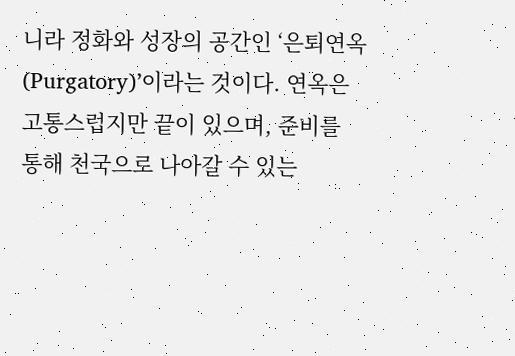니라 정화와 성장의 공간인 ‘은퇴연옥(Purgatory)’이라는 것이다. 연옥은 고통스럽지만 끝이 있으며, 준비를 통해 천국으로 나아갈 수 있는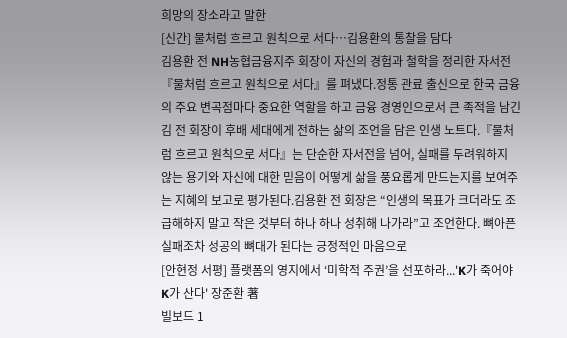희망의 장소라고 말한
[신간] 물처럼 흐르고 원칙으로 서다…김용환의 통찰을 담다
김용환 전 NH농협금융지주 회장이 자신의 경험과 철학을 정리한 자서전 『물처럼 흐르고 원칙으로 서다』를 펴냈다.정통 관료 출신으로 한국 금융의 주요 변곡점마다 중요한 역할을 하고 금융 경영인으로서 큰 족적을 남긴 김 전 회장이 후배 세대에게 전하는 삶의 조언을 담은 인생 노트다.『물처럼 흐르고 원칙으로 서다』는 단순한 자서전을 넘어, 실패를 두려워하지 않는 용기와 자신에 대한 믿음이 어떻게 삶을 풍요롭게 만드는지를 보여주는 지혜의 보고로 평가된다.김용환 전 회장은 “인생의 목표가 크더라도 조급해하지 말고 작은 것부터 하나 하나 성취해 나가라”고 조언한다. 뼈아픈 실패조차 성공의 뼈대가 된다는 긍정적인 마음으로
[안현정 서평] 플랫폼의 영지에서 ‘미학적 주권’을 선포하라...'K가 죽어야 K가 산다' 장준환 著
빌보드 1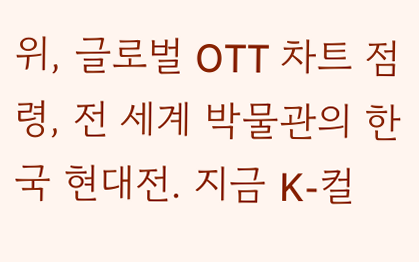위, 글로벌 OTT 차트 점령, 전 세계 박물관의 한국 현대전. 지금 K-컬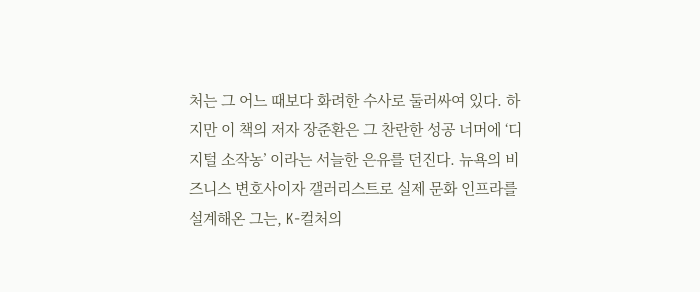처는 그 어느 때보다 화려한 수사로 둘러싸여 있다. 하지만 이 책의 저자 장준환은 그 찬란한 성공 너머에 ‘디지털 소작농’ 이라는 서늘한 은유를 던진다. 뉴욕의 비즈니스 변호사이자 갤러리스트로 실제 문화 인프라를 설계해온 그는, K-컬처의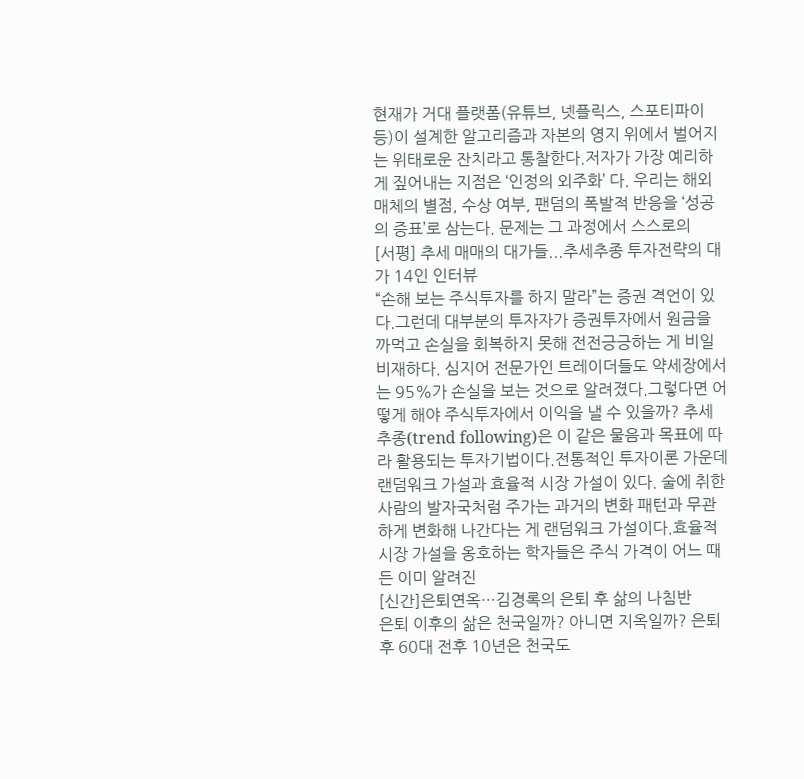현재가 거대 플랫폼(유튜브, 넷플릭스, 스포티파이 등)이 설계한 알고리즘과 자본의 영지 위에서 벌어지는 위태로운 잔치라고 통찰한다.저자가 가장 예리하게 짚어내는 지점은 ‘인정의 외주화’ 다. 우리는 해외 매체의 별점, 수상 여부, 팬덤의 폭발적 반응을 ‘성공의 증표’로 삼는다. 문제는 그 과정에서 스스로의
[서평] 추세 매매의 대가들...추세추종 투자전략의 대가 14인 인터뷰
“손해 보는 주식투자를 하지 말라”는 증권 격언이 있다.그런데 대부분의 투자자가 증권투자에서 원금을 까먹고 손실을 회복하지 못해 전전긍긍하는 게 비일비재하다. 심지어 전문가인 트레이더들도 약세장에서는 95%가 손실을 보는 것으로 알려졌다.그렇다면 어떻게 해야 주식투자에서 이익을 낼 수 있을까? 추세추종(trend following)은 이 같은 물음과 목표에 따라 활용되는 투자기법이다.전통적인 투자이론 가운데 랜덤워크 가설과 효율적 시장 가설이 있다. 술에 취한 사람의 발자국처럼 주가는 과거의 변화 패턴과 무관하게 변화해 나간다는 게 랜덤워크 가설이다.효율적 시장 가설을 옹호하는 학자들은 주식 가격이 어느 때든 이미 알려진
[신간]은퇴연옥…김경록의 은퇴 후 삶의 나침반
은퇴 이후의 삶은 천국일까? 아니면 지옥일까? 은퇴 후 60대 전후 10년은 천국도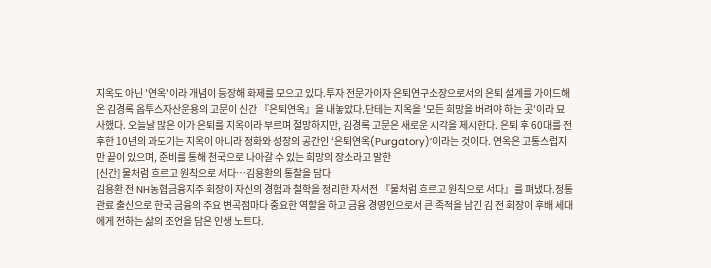지옥도 아닌 '연옥'이라 개념이 등장해 화제를 모으고 있다.투자 전문가이자 은퇴연구소장으로서의 은퇴 설계를 가이드해 온 김경록 옵투스자산운용의 고문이 신간 『은퇴연옥』을 내놓았다.단테는 지옥을 '모든 희망을 버려야 하는 곳'이라 묘사했다. 오늘날 많은 이가 은퇴를 지옥이라 부르며 절망하지만, 김경록 고문은 새로운 시각을 제시한다. 은퇴 후 60대를 전후한 10년의 과도기는 지옥이 아니라 정화와 성장의 공간인 ‘은퇴연옥(Purgatory)’이라는 것이다. 연옥은 고통스럽지만 끝이 있으며, 준비를 통해 천국으로 나아갈 수 있는 희망의 장소라고 말한
[신간] 물처럼 흐르고 원칙으로 서다…김용환의 통찰을 담다
김용환 전 NH농협금융지주 회장이 자신의 경험과 철학을 정리한 자서전 『물처럼 흐르고 원칙으로 서다』를 펴냈다.정통 관료 출신으로 한국 금융의 주요 변곡점마다 중요한 역할을 하고 금융 경영인으로서 큰 족적을 남긴 김 전 회장이 후배 세대에게 전하는 삶의 조언을 담은 인생 노트다.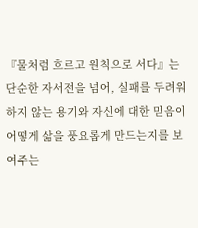『물처럼 흐르고 원칙으로 서다』는 단순한 자서전을 넘어, 실패를 두려워하지 않는 용기와 자신에 대한 믿음이 어떻게 삶을 풍요롭게 만드는지를 보여주는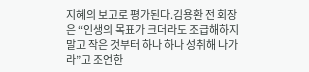지혜의 보고로 평가된다.김용환 전 회장은 “인생의 목표가 크더라도 조급해하지 말고 작은 것부터 하나 하나 성취해 나가라”고 조언한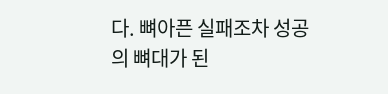다. 뼈아픈 실패조차 성공의 뼈대가 된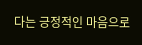다는 긍정적인 마음으로